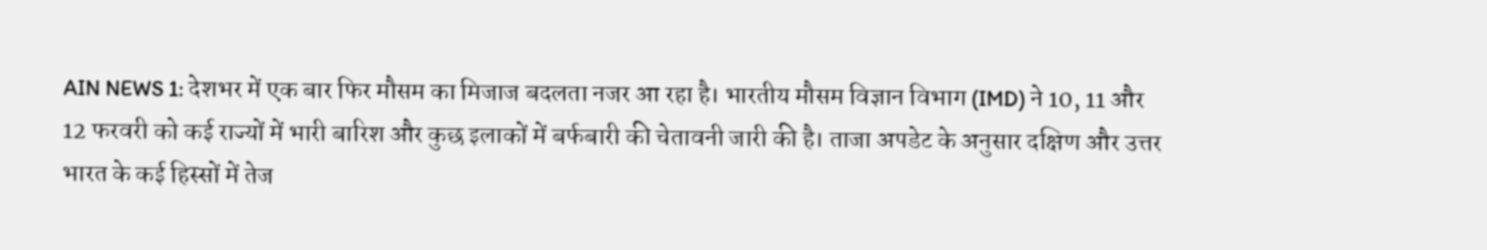AIN NEWS 1: देशभर में एक बार फिर मौसम का मिजाज बदलता नजर आ रहा है। भारतीय मौसम विज्ञान विभाग (IMD) ने 10, 11 और 12 फरवरी को कई राज्यों में भारी बारिश और कुछ इलाकों में बर्फबारी की चेतावनी जारी की है। ताजा अपडेट के अनुसार दक्षिण और उत्तर भारत के कई हिस्सों में तेज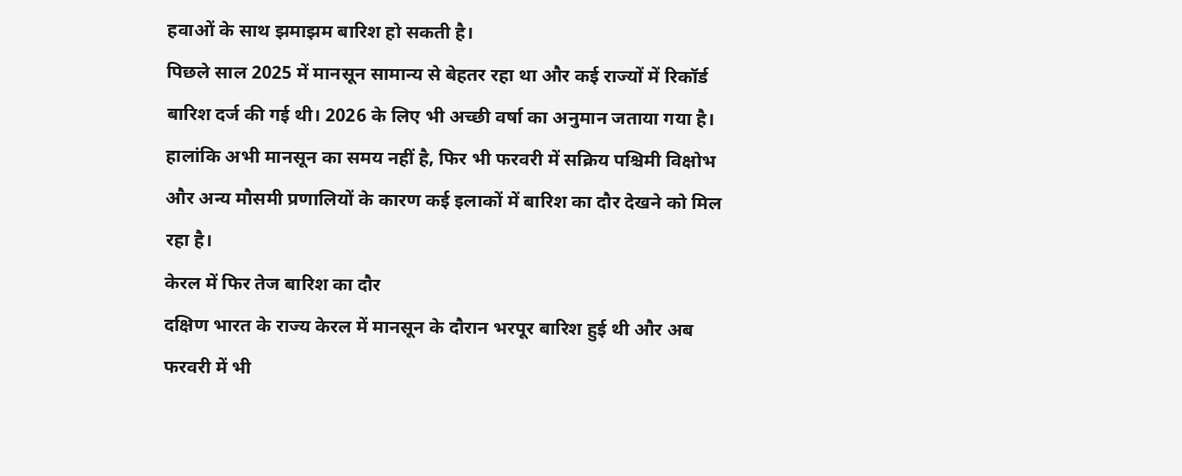हवाओं के साथ झमाझम बारिश हो सकती है।
पिछले साल 2025 में मानसून सामान्य से बेहतर रहा था और कई राज्यों में रिकॉर्ड बारिश दर्ज की गई थी। 2026 के लिए भी अच्छी वर्षा का अनुमान जताया गया है। हालांकि अभी मानसून का समय नहीं है, फिर भी फरवरी में सक्रिय पश्चिमी विक्षोभ और अन्य मौसमी प्रणालियों के कारण कई इलाकों में बारिश का दौर देखने को मिल रहा है।
केरल में फिर तेज बारिश का दौर
दक्षिण भारत के राज्य केरल में मानसून के दौरान भरपूर बारिश हुई थी और अब फरवरी में भी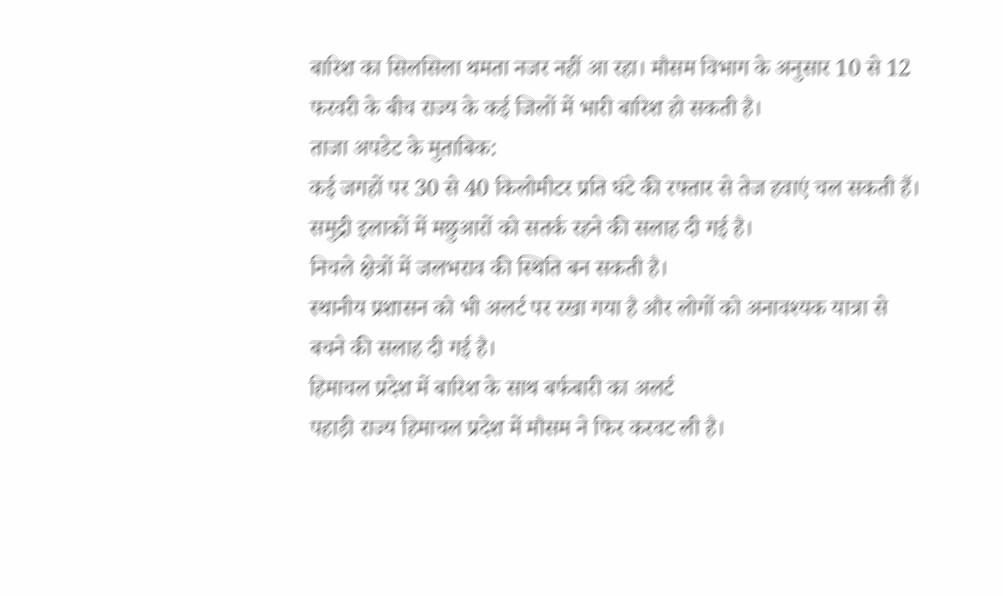बारिश का सिलसिला थमता नजर नहीं आ रहा। मौसम विभाग के अनुसार 10 से 12 फरवरी के बीच राज्य के कई जिलों में भारी बारिश हो सकती है।
ताजा अपडेट के मुताबिक:
कई जगहों पर 30 से 40 किलोमीटर प्रति घंटे की रफ्तार से तेज हवाएं चल सकती हैं।
समुद्री इलाकों में मछुआरों को सतर्क रहने की सलाह दी गई है।
निचले क्षेत्रों में जलभराव की स्थिति बन सकती है।
स्थानीय प्रशासन को भी अलर्ट पर रखा गया है और लोगों को अनावश्यक यात्रा से बचने की सलाह दी गई है।
हिमाचल प्रदेश में बारिश के साथ बर्फबारी का अलर्ट
पहाड़ी राज्य हिमाचल प्रदेश में मौसम ने फिर करवट ली है।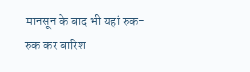मानसून के बाद भी यहां रुक-रुक कर बारिश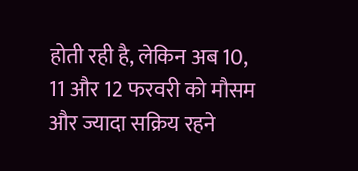होती रही है, लेकिन अब 10, 11 और 12 फरवरी को मौसम और ज्यादा सक्रिय रहने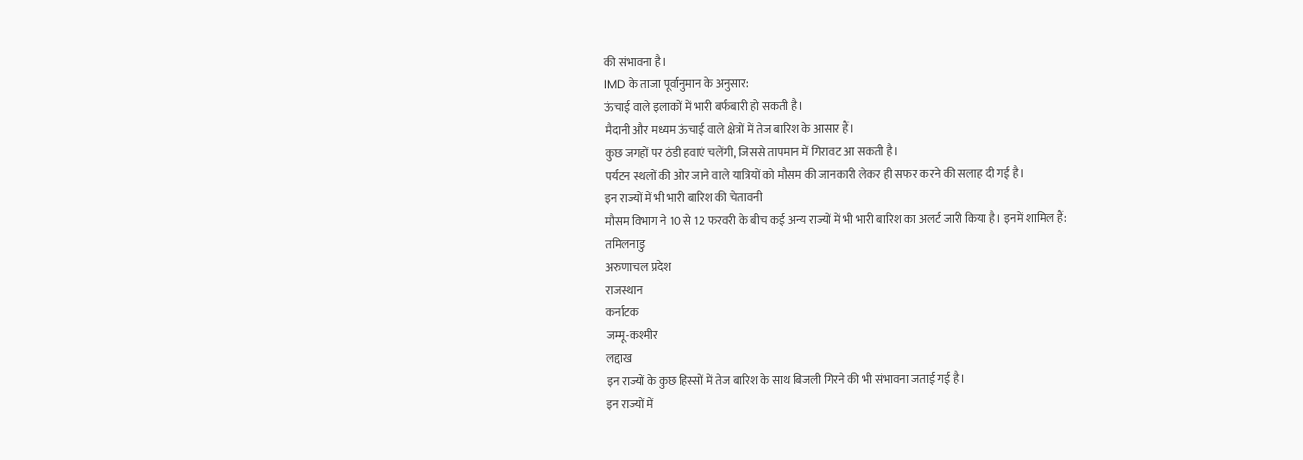की संभावना है।
IMD के ताजा पूर्वानुमान के अनुसार:
ऊंचाई वाले इलाकों में भारी बर्फबारी हो सकती है।
मैदानी और मध्यम ऊंचाई वाले क्षेत्रों में तेज बारिश के आसार हैं।
कुछ जगहों पर ठंडी हवाएं चलेंगी, जिससे तापमान में गिरावट आ सकती है।
पर्यटन स्थलों की ओर जाने वाले यात्रियों को मौसम की जानकारी लेकर ही सफर करने की सलाह दी गई है।
इन राज्यों में भी भारी बारिश की चेतावनी
मौसम विभाग ने 10 से 12 फरवरी के बीच कई अन्य राज्यों में भी भारी बारिश का अलर्ट जारी किया है। इनमें शामिल हैं:
तमिलनाडु
अरुणाचल प्रदेश
राजस्थान
कर्नाटक
जम्मू-कश्मीर
लद्दाख
इन राज्यों के कुछ हिस्सों में तेज बारिश के साथ बिजली गिरने की भी संभावना जताई गई है।
इन राज्यों में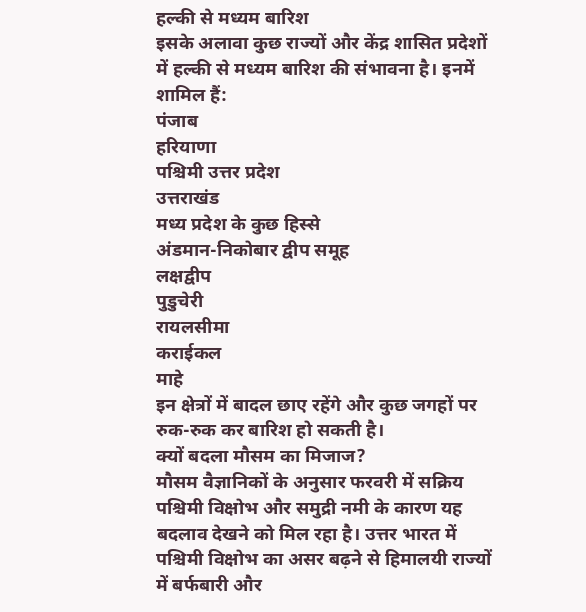हल्की से मध्यम बारिश
इसके अलावा कुछ राज्यों और केंद्र शासित प्रदेशों में हल्की से मध्यम बारिश की संभावना है। इनमें शामिल हैं:
पंजाब
हरियाणा
पश्चिमी उत्तर प्रदेश
उत्तराखंड
मध्य प्रदेश के कुछ हिस्से
अंडमान-निकोबार द्वीप समूह
लक्षद्वीप
पुडुचेरी
रायलसीमा
कराईकल
माहे
इन क्षेत्रों में बादल छाए रहेंगे और कुछ जगहों पर रुक-रुक कर बारिश हो सकती है।
क्यों बदला मौसम का मिजाज?
मौसम वैज्ञानिकों के अनुसार फरवरी में सक्रिय पश्चिमी विक्षोभ और समुद्री नमी के कारण यह बदलाव देखने को मिल रहा है। उत्तर भारत में पश्चिमी विक्षोभ का असर बढ़ने से हिमालयी राज्यों में बर्फबारी और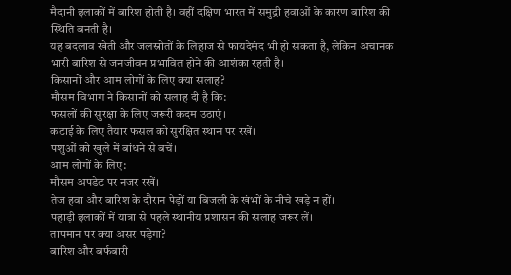मैदानी इलाकों में बारिश होती है। वहीं दक्षिण भारत में समुद्री हवाओं के कारण बारिश की स्थिति बनती है।
यह बदलाव खेती और जलस्रोतों के लिहाज से फायदेमंद भी हो सकता है, लेकिन अचानक भारी बारिश से जनजीवन प्रभावित होने की आशंका रहती है।
किसानों और आम लोगों के लिए क्या सलाह?
मौसम विभाग ने किसानों को सलाह दी है कि:
फसलों की सुरक्षा के लिए जरूरी कदम उठाएं।
कटाई के लिए तैयार फसल को सुरक्षित स्थान पर रखें।
पशुओं को खुले में बांधने से बचें।
आम लोगों के लिए:
मौसम अपडेट पर नजर रखें।
तेज हवा और बारिश के दौरान पेड़ों या बिजली के खंभों के नीचे खड़े न हों।
पहाड़ी इलाकों में यात्रा से पहले स्थानीय प्रशासन की सलाह जरूर लें।
तापमान पर क्या असर पड़ेगा?
बारिश और बर्फबारी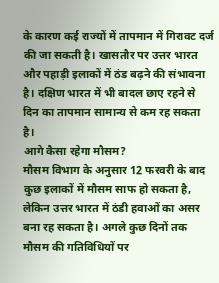के कारण कई राज्यों में तापमान में गिरावट दर्ज की जा सकती है। खासतौर पर उत्तर भारत और पहाड़ी इलाकों में ठंड बढ़ने की संभावना है। दक्षिण भारत में भी बादल छाए रहने से दिन का तापमान सामान्य से कम रह सकता है।
आगे कैसा रहेगा मौसम?
मौसम विभाग के अनुसार 12 फरवरी के बाद कुछ इलाकों में मौसम साफ हो सकता है, लेकिन उत्तर भारत में ठंडी हवाओं का असर बना रह सकता है। अगले कुछ दिनों तक मौसम की गतिविधियों पर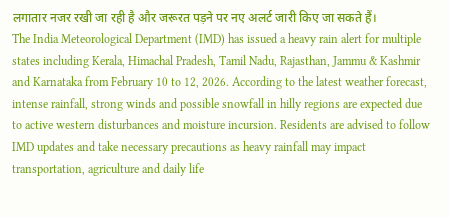लगातार नजर रखी जा रही है और जरूरत पड़ने पर नए अलर्ट जारी किए जा सकते हैं।
The India Meteorological Department (IMD) has issued a heavy rain alert for multiple states including Kerala, Himachal Pradesh, Tamil Nadu, Rajasthan, Jammu & Kashmir and Karnataka from February 10 to 12, 2026. According to the latest weather forecast, intense rainfall, strong winds and possible snowfall in hilly regions are expected due to active western disturbances and moisture incursion. Residents are advised to follow IMD updates and take necessary precautions as heavy rainfall may impact transportation, agriculture and daily life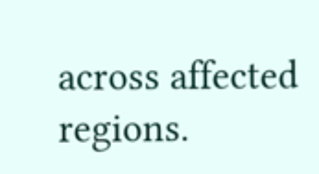across affected regions.